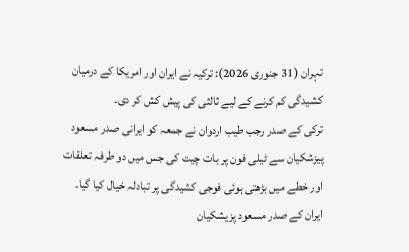تہران (31 جنوری 2026): ترکیہ نے ایران اور امریکا کے درمیان کشیدگی کم کرنے کے لیے ثالثی کی پیش کش کر دی۔
ترکی کے صدر رجب طیب اردوان نے جمعہ کو ایرانی صدر مسعود پیزشکیان سے ٹیلی فون پر بات چیت کی جس میں دو طرفہ تعلقات اور خطے میں بڑھتی ہوئی فوجی کشیدگی پر تبادلہ خیال کیا گیا۔
ایران کے صدر مسعود پزیشکیان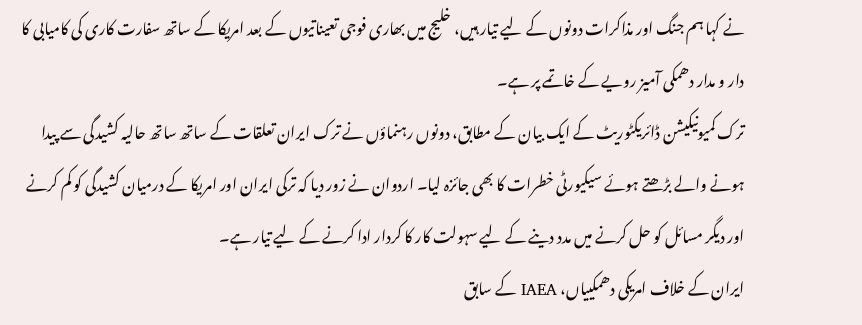نے کہا ہم جنگ اور مذاکرات دونوں کے لیے تیار ہیں، خلیج میں بھاری فوجی تعیناتیوں کے بعد امریکا کے ساتھ سفارت کاری کی کامیابی کا دار و مدار دھمکی آمیز رویے کے خاتمے پر ہے۔
ترک کمیونیکیشن ڈائریکٹوریٹ کے ایک بیان کے مطابق، دونوں رہنماؤں نے ترک ایران تعلقات کے ساتھ ساتھ حالیہ کشیدگی سے پیدا ہونے والے بڑھتے ہوئے سیکیورٹی خطرات کا بھی جائزہ لیا۔ اردوان نے زور دیا کہ ترکی ایران اور امریکا کے درمیان کشیدگی کو کم کرنے اور دیگر مسائل کو حل کرنے میں مدد دینے کے لیے سہولت کار کا کردار ادا کرنے کے لیے تیار ہے۔
ایران کے خلاف امریکی دھمکییاں، IAEA کے سابق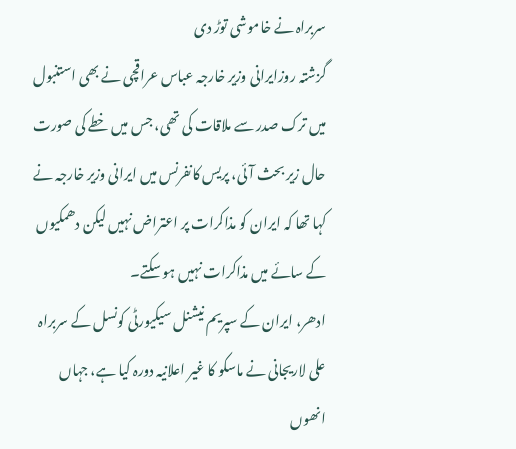سربراہ نے خاموشی توڑ دی
گزشتہ روزایرانی وزیر خارجہ عباس عراقچی نے بھی استنبول میں ترک صدر سے ملاقات کی تھی، جس میں خطے کی صورت حال زیر بحث آئی، پریس کانفرنس میں ایرانی وزیر خارجہ نے کہا تھا کہ ایران کو مذاکرات پر اعتراض نہیں لیکن دھمکیوں کے سائے میں مذاکرات نہیں ہو سکتے۔
ادھر، ایران کے سپریم نیشنل سیکیورٹی کونسل کے سربراہ علی لاریجانی نے ماسکو کا غیر اعلانیہ دورہ کیا ہے، جہاں انھوں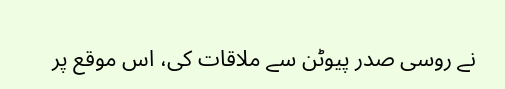نے روسی صدر پیوٹن سے ملاقات کی، اس موقع پر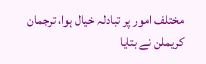مختلف امور پر تبادلہ خیال ہوا، ترجمان کریملن نے بتایا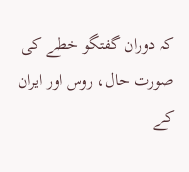کہ دوران گفتگو خطے کی صورت حال، روس اور ایران کے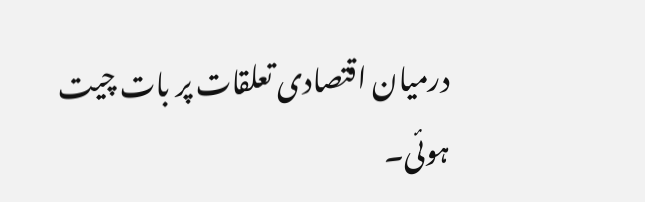درمیان اقتصادی تعلقات پر بات چیت ہوئی۔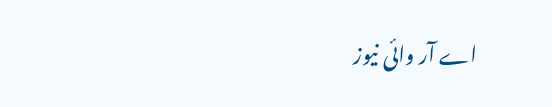اے آر وائی نیوز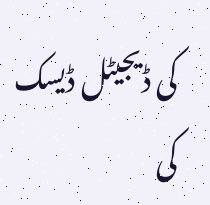کی ڈیجیٹل ڈیسک کی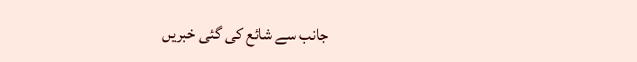جانب سے شائع کی گئی خبریں